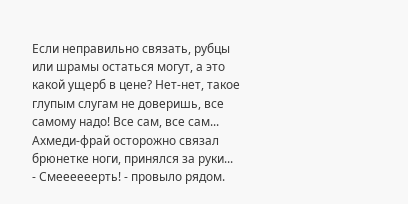Если неправильно связать, рубцы или шрамы остаться могут, а это какой ущерб в цене? Нет-нет, такое глупым слугам не доверишь, все самому надо! Все сам, все сам...
Ахмеди-фрай осторожно связал брюнетке ноги, принялся за руки...
- Смеееееерть! - провыло рядом.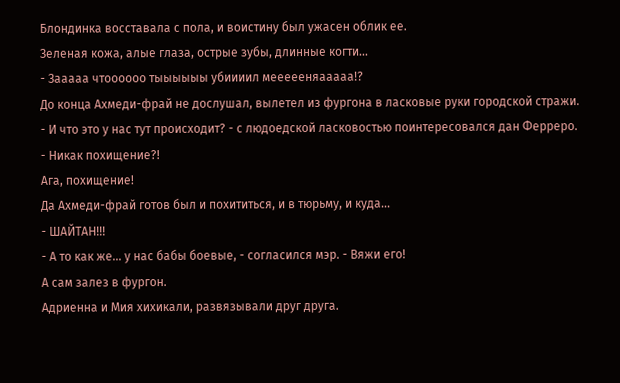Блондинка восставала с пола, и воистину был ужасен облик ее.
Зеленая кожа, алые глаза, острые зубы, длинные когти...
- Зааааа чтоооооо тыыыыыы убиииил меееееняааааа!?
До конца Ахмеди-фрай не дослушал, вылетел из фургона в ласковые руки городской стражи.
- И что это у нас тут происходит? - с людоедской ласковостью поинтересовался дан Ферреро. - Никак похищение?!
Ага, похищение!
Да Ахмеди-фрай готов был и похититься, и в тюрьму, и куда...
- ШАЙТАН!!!
- А то как же... у нас бабы боевые, - согласился мэр. - Вяжи его!
А сам залез в фургон.
Адриенна и Мия хихикали, развязывали друг друга.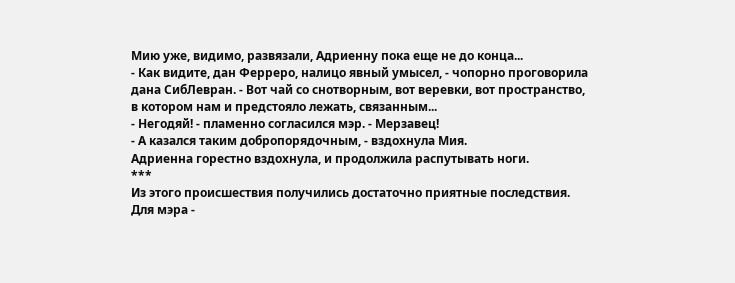Мию уже, видимо, развязали, Адриенну пока еще не до конца...
- Как видите, дан Ферреро, налицо явный умысел, - чопорно проговорила дана СибЛевран. - Вот чай со снотворным, вот веревки, вот пространство, в котором нам и предстояло лежать, связанным...
- Негодяй! - пламенно согласился мэр. - Мерзавец!
- А казался таким добропорядочным, - вздохнула Мия.
Адриенна горестно вздохнула, и продолжила распутывать ноги.
***
Из этого происшествия получились достаточно приятные последствия.
Для мэра -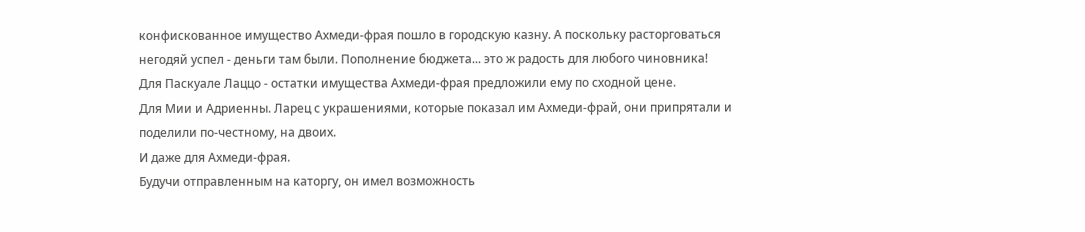конфискованное имущество Ахмеди-фрая пошло в городскую казну. А поскольку расторговаться негодяй успел - деньги там были. Пополнение бюджета... это ж радость для любого чиновника!
Для Паскуале Лаццо - остатки имущества Ахмеди-фрая предложили ему по сходной цене.
Для Мии и Адриенны. Ларец с украшениями, которые показал им Ахмеди-фрай, они припрятали и поделили по-честному, на двоих.
И даже для Ахмеди-фрая.
Будучи отправленным на каторгу, он имел возможность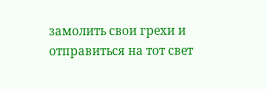замолить свои грехи и отправиться на тот свет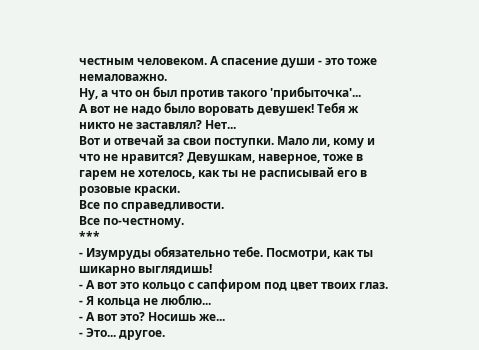честным человеком. А спасение души - это тоже немаловажно.
Ну, а что он был против такого 'прибыточка'...
А вот не надо было воровать девушек! Тебя ж никто не заставлял? Нет...
Вот и отвечай за свои поступки. Мало ли, кому и что не нравится? Девушкам, наверное, тоже в гарем не хотелось, как ты не расписывай его в розовые краски.
Все по справедливости.
Все по-честному.
***
- Изумруды обязательно тебе. Посмотри, как ты шикарно выглядишь!
- А вот это кольцо с сапфиром под цвет твоих глаз.
- Я кольца не люблю...
- А вот это? Носишь же...
- Это... другое.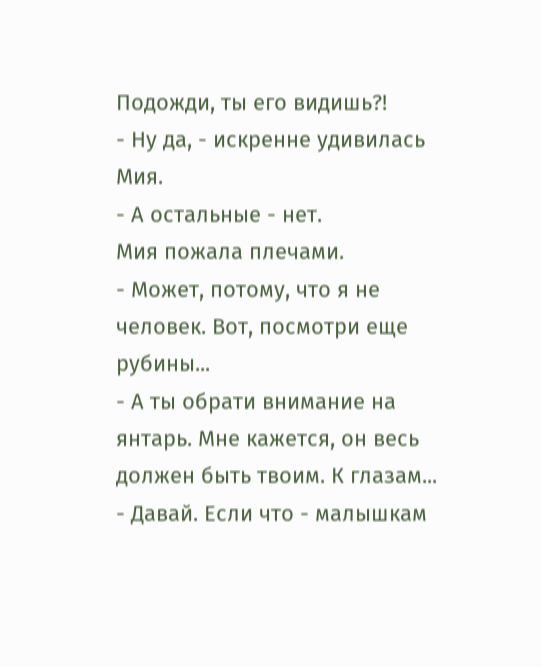Подожди, ты его видишь?!
- Ну да, - искренне удивилась Мия.
- А остальные - нет.
Мия пожала плечами.
- Может, потому, что я не человек. Вот, посмотри еще рубины...
- А ты обрати внимание на янтарь. Мне кажется, он весь должен быть твоим. К глазам...
- Давай. Если что - малышкам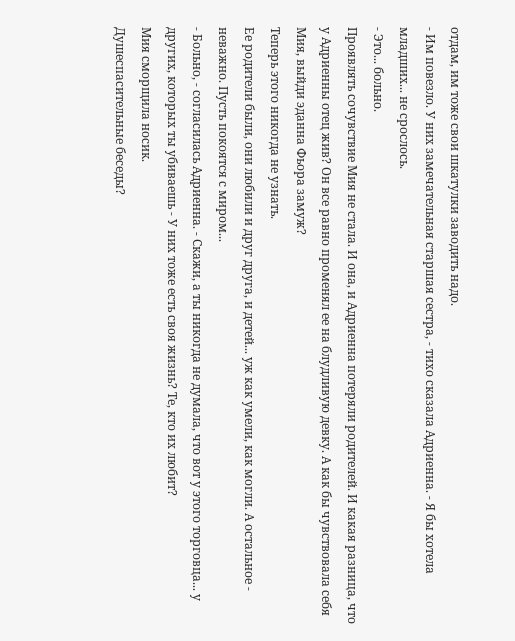отдам, им тоже свои шкатулки заводить надо.
- Им повезло. У них замечательная старшая сестра, - тихо сказала Адриенна. - Я бы хотела младших... не срослось.
- Это... больно.
Проявлять сочувствие Мия не стала. И она, и Адриенна потеряли родителей. И какая разница, что у Адриенны отец жив? Он все равно променял ее на блудливую девку. А как бы чувствовала себя Мия, выйди эданна Фьора замуж?
Теперь этого никогда не узнать.
Ее родители были, они любили и друг друга, и детей... уж как умели, как могли. А остальное - неважно. Пусть покоятся с миром...
- Больно, - согласилась Адриенна. - Скажи, а ты никогда не думала, что вот у этого торговца... у других, которых ты убиваешь - У них тоже есть своя жизнь? Те, кто их любит?
Мия сморщила носик.
Душеспасительные беседы?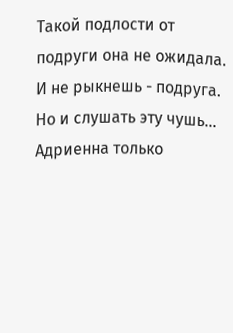Такой подлости от подруги она не ожидала. И не рыкнешь - подруга. Но и слушать эту чушь...
Адриенна только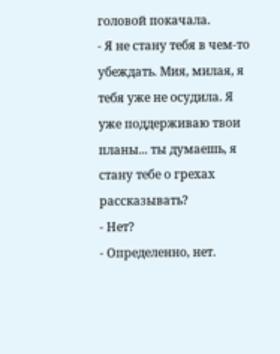головой покачала.
- Я не стану тебя в чем-то убеждать. Мия, милая, я тебя уже не осудила. Я уже поддерживаю твои планы... ты думаешь, я стану тебе о грехах рассказывать?
- Нет?
- Определенно, нет.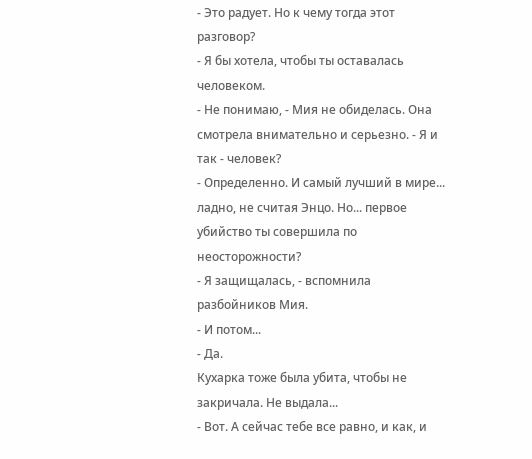- Это радует. Но к чему тогда этот разговор?
- Я бы хотела, чтобы ты оставалась человеком.
- Не понимаю, - Мия не обиделась. Она смотрела внимательно и серьезно. - Я и так - человек?
- Определенно. И самый лучший в мире... ладно, не считая Энцо. Но... первое убийство ты совершила по неосторожности?
- Я защищалась, - вспомнила разбойников Мия.
- И потом...
- Да.
Кухарка тоже была убита, чтобы не закричала. Не выдала...
- Вот. А сейчас тебе все равно, и как, и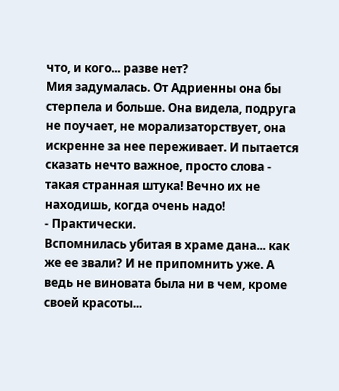что, и кого... разве нет?
Мия задумалась. От Адриенны она бы стерпела и больше. Она видела, подруга не поучает, не морализаторствует, она искренне за нее переживает. И пытается сказать нечто важное, просто слова - такая странная штука! Вечно их не находишь, когда очень надо!
- Практически.
Вспомнилась убитая в храме дана... как же ее звали? И не припомнить уже. А ведь не виновата была ни в чем, кроме своей красоты...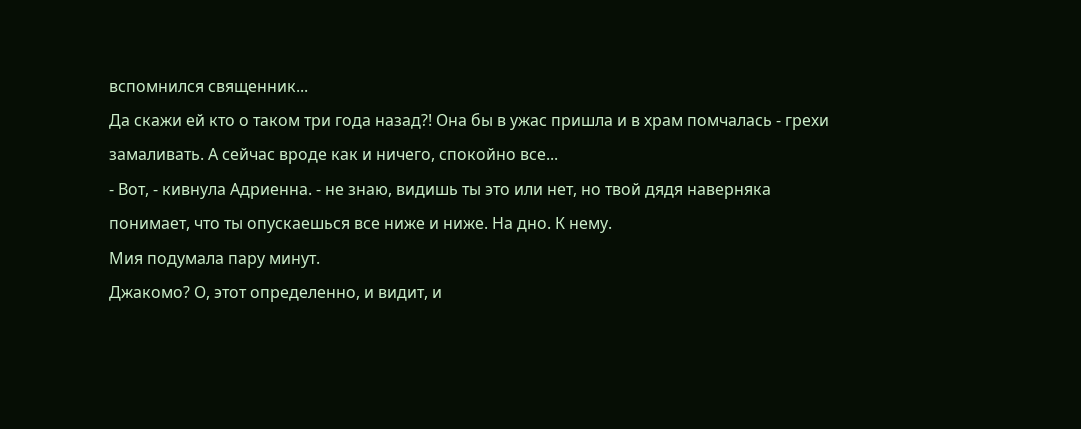вспомнился священник...
Да скажи ей кто о таком три года назад?! Она бы в ужас пришла и в храм помчалась - грехи замаливать. А сейчас вроде как и ничего, спокойно все...
- Вот, - кивнула Адриенна. - не знаю, видишь ты это или нет, но твой дядя наверняка понимает, что ты опускаешься все ниже и ниже. На дно. К нему.
Мия подумала пару минут.
Джакомо? О, этот определенно, и видит, и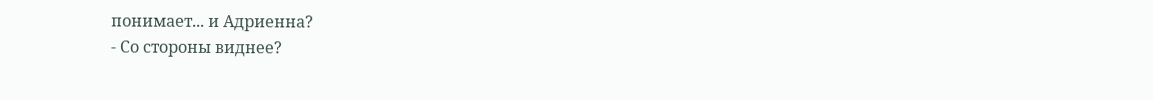понимает... и Адриенна?
- Со стороны виднее?